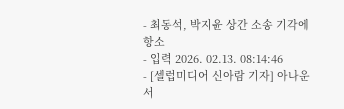- 최동석, 박지윤 상간 소송 기각에 항소
- 입력 2026. 02.13. 08:14:46
- [셀럽미디어 신아람 기자] 아나운서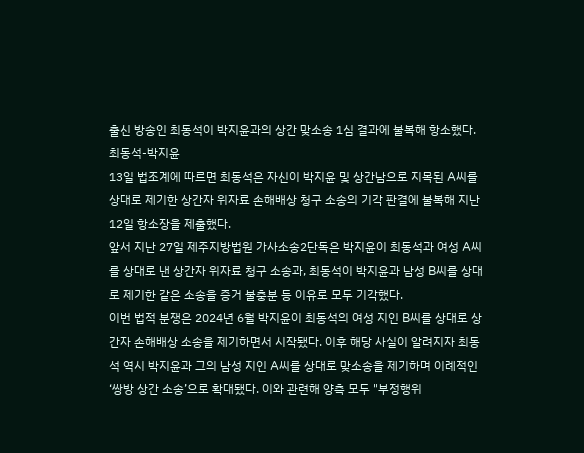출신 방송인 최동석이 박지윤과의 상간 맞소송 1심 결과에 불복해 항소했다.
최동석-박지윤
13일 법조계에 따르면 최동석은 자신이 박지윤 및 상간남으로 지목된 A씨를 상대로 제기한 상간자 위자료 손해배상 청구 소송의 기각 판결에 불복해 지난 12일 항소장을 제출했다.
앞서 지난 27일 제주지방법원 가사소송2단독은 박지윤이 최동석과 여성 A씨를 상대로 낸 상간자 위자료 청구 소송과, 최동석이 박지윤과 남성 B씨를 상대로 제기한 같은 소송을 증거 불충분 등 이유로 모두 기각했다.
이번 법적 분쟁은 2024년 6월 박지윤이 최동석의 여성 지인 B씨를 상대로 상간자 손해배상 소송을 제기하면서 시작됐다. 이후 해당 사실이 알려지자 최동석 역시 박지윤과 그의 남성 지인 A씨를 상대로 맞소송을 제기하며 이례적인 ‘쌍방 상간 소송’으로 확대됐다. 이와 관련해 양측 모두 "부정행위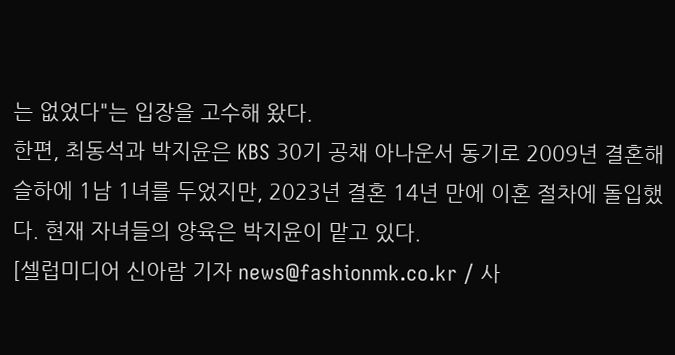는 없었다"는 입장을 고수해 왔다.
한편, 최동석과 박지윤은 KBS 30기 공채 아나운서 동기로 2009년 결혼해 슬하에 1남 1녀를 두었지만, 2023년 결혼 14년 만에 이혼 절차에 돌입했다. 현재 자녀들의 양육은 박지윤이 맡고 있다.
[셀럽미디어 신아람 기자 news@fashionmk.co.kr / 사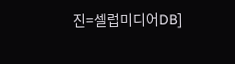진=셀럽미디어DB]